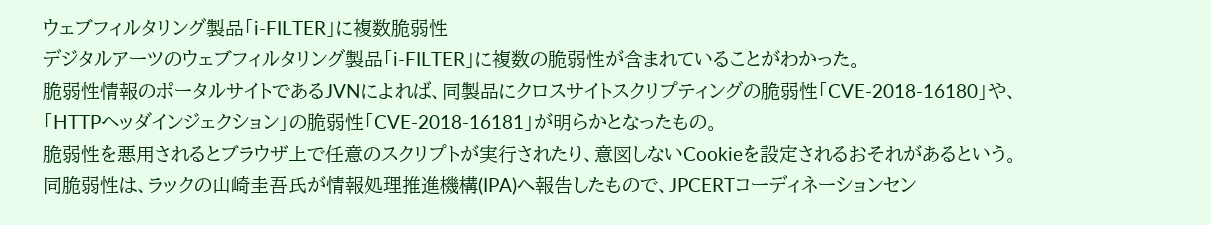ウェブフィルタリング製品「i-FILTER」に複数脆弱性
デジタルアーツのウェブフィルタリング製品「i-FILTER」に複数の脆弱性が含まれていることがわかった。
脆弱性情報のポータルサイトであるJVNによれば、同製品にクロスサイトスクリプティングの脆弱性「CVE-2018-16180」や、「HTTPヘッダインジェクション」の脆弱性「CVE-2018-16181」が明らかとなったもの。
脆弱性を悪用されるとブラウザ上で任意のスクリプトが実行されたり、意図しないCookieを設定されるおそれがあるという。
同脆弱性は、ラックの山崎圭吾氏が情報処理推進機構(IPA)へ報告したもので、JPCERTコーディネーションセン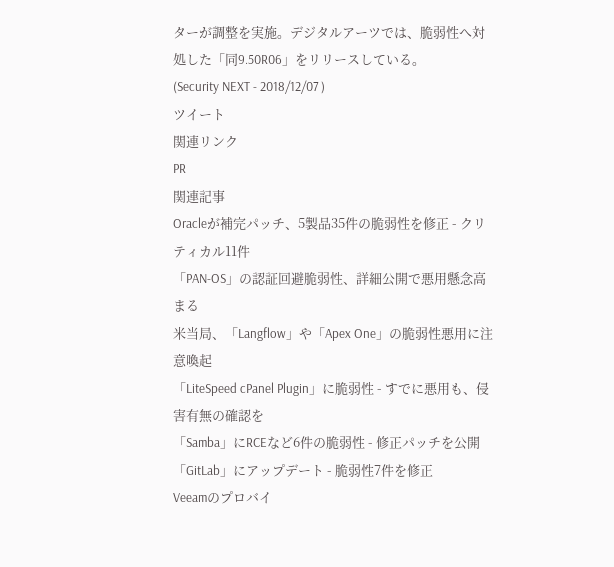ターが調整を実施。デジタルアーツでは、脆弱性へ対処した「同9.50R06」をリリースしている。
(Security NEXT - 2018/12/07 )
ツイート
関連リンク
PR
関連記事
Oracleが補完パッチ、5製品35件の脆弱性を修正 - クリティカル11件
「PAN-OS」の認証回避脆弱性、詳細公開で悪用懸念高まる
米当局、「Langflow」や「Apex One」の脆弱性悪用に注意喚起
「LiteSpeed cPanel Plugin」に脆弱性 - すでに悪用も、侵害有無の確認を
「Samba」にRCEなど6件の脆弱性 - 修正パッチを公開
「GitLab」にアップデート - 脆弱性7件を修正
Veeamのプロバイ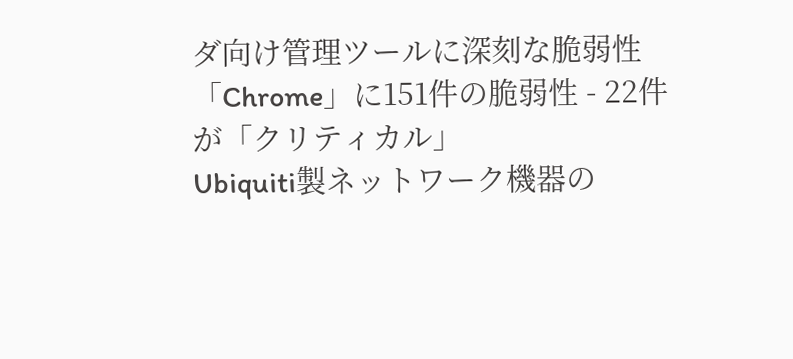ダ向け管理ツールに深刻な脆弱性
「Chrome」に151件の脆弱性 - 22件が「クリティカル」
Ubiquiti製ネットワーク機器の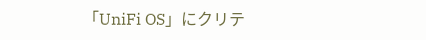「UniFi OS」にクリテ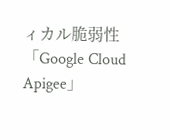ィカル脆弱性
「Google Cloud Apigee」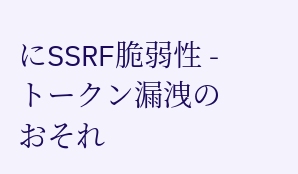にSSRF脆弱性 - トークン漏洩のおそれ